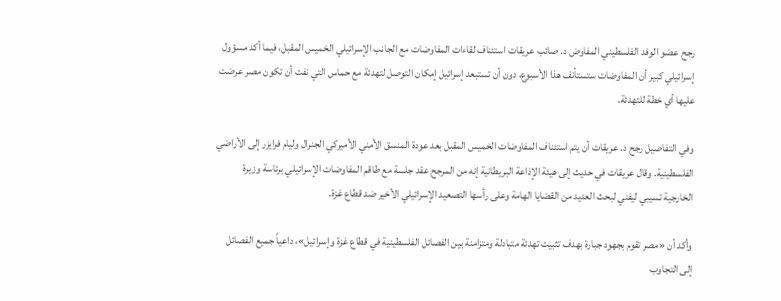رجح عضو الوفد الفلسطيني المفاوض د. صائب عريقات استئناف لقاءات المفاوضات مع الجانب الإسرائيلي الخميس المقبل، فيما أكد مسؤول إسرائيلي كبير أن المفاوضات ستستأنف هذا الأسبوع، دون أن تستبعد إسرائيل إمكان التوصل لتهدئة مع حماس التي نفت أن تكون مصر عرضت عليها أي خطة للتهدئة.

وفي التفاصيل رجح د. عريقات أن يتم استئناف المفاوضات الخميس المقبل بعد عودة المنسق الأمني الأميركي الجنرال وليام فرايزر إلى الأراضي الفلسطينية. وقال عريقات في حديث إلى هيئة الإذاعة البريطانية إنه من المرجح عقد جلسة مع طاقم المفاوضات الإسرائيلي برئاسة وزيرة الخارجية تسيبي ليفني لبحث العديد من القضايا الهامة وعلى رأسها التصعيد الإسرائيلي الأخير ضد قطاع غزة.

وأكد أن «مصر تقوم بجهود جبارة بهدف تثبيت تهدئة متبادلة ومتزامنة بين الفصائل الفلسطينية في قطاع غزة وإسرائيل»، داعياً جميع الفصائل إلى التجاوب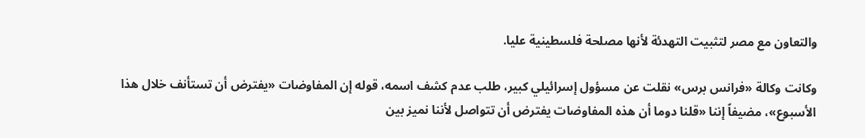والتعاون مع مصر لتثبيت التهدئة لأنها مصلحة فلسطينية عليا.

وكانت وكالة «فرانس برس» نقلت عن مسؤول إسرائيلي كبير، طلب عدم كشف اسمه، قوله إن المفاوضات «يفترض أن تستأنف خلال هذا الأسبوع»، مضيفاً إننا «قلنا دوما أن هذه المفاوضات يفترض أن تتواصل لأننا نميز بين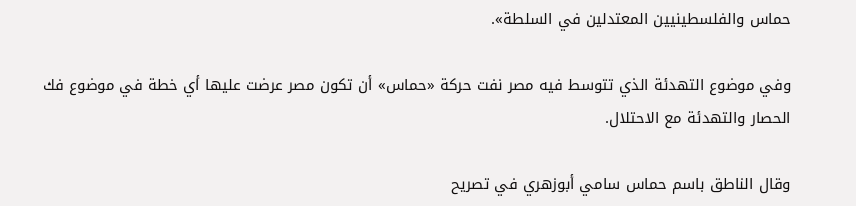حماس والفلسطينيين المعتدلين في السلطة».

وفي موضوع التهدئة الذي تتوسط فيه مصر نفت حركة «حماس» أن تكون مصر عرضت عليها أي خطة في موضوع فك الحصار والتهدئة مع الاحتلال.

وقال الناطق باسم حماس سامي أبوزهري في تصريح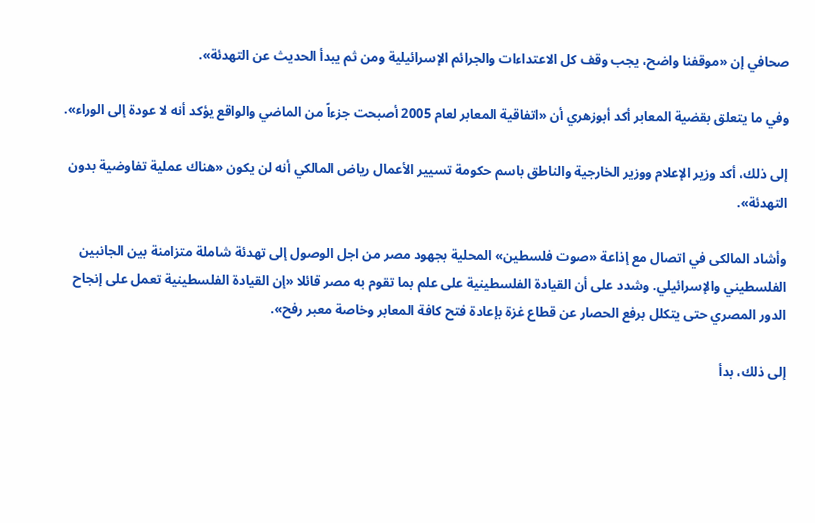صحافي إن «موقفنا واضح، يجب وقف كل الاعتداءات والجرائم الإسرائيلية ومن ثم يبدأ الحديث عن التهدئة».

وفي ما يتعلق بقضية المعابر أكد أبوزهري أن «اتفاقية المعابر لعام 2005 أصبحت جزءاً من الماضي والواقع يؤكد أنه لا عودة إلى الوراء».

إلى ذلك، أكد وزير الإعلام ووزير الخارجية والناطق باسم حكومة تسيير الأعمال رياض المالكي أنه لن يكون «هناك عملية تفاوضية بدون التهدئة».

وأشاد المالكى في اتصال مع إذاعة «صوت فلسطين» المحلية بجهود مصر من اجل الوصول إلى تهدئة شاملة متزامنة بين الجانبين الفلسطيني والإسرائيلي. وشدد على أن القيادة الفلسطينية على علم بما تقوم به مصر قائلا «إن القيادة الفلسطينية تعمل على إنجاح الدور المصري حتى يتكلل برفع الحصار عن قطاع غزة بإعادة فتح كافة المعابر وخاصة معبر رفح».

إلى ذلك، بدأ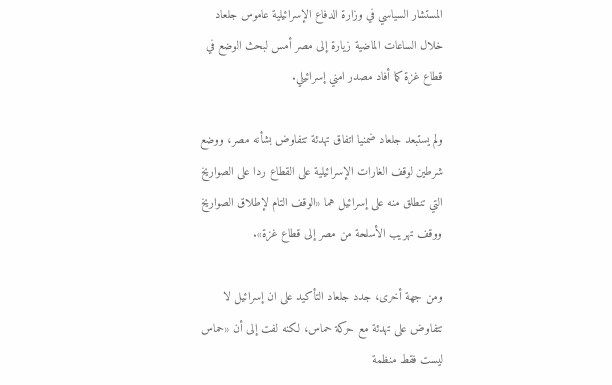المستشار السياسي في وزارة الدفاع الإسرائيلية عاموس جلعاد خلال الساعات الماضية زيارة إلى مصر أمس لبحث الوضع في قطاع غزة كما أفاد مصدر امني إسرائيلي.

ولم يستبعد جلعاد ضمنيا اتفاق تهدئة تتفاوض بشأنه مصر، ووضع شرطين لوقف الغارات الإسرائيلية على القطاع ردا على الصواريخ التي تنطلق منه على إسرائيل هما «الوقف التام لإطلاق الصواريخ ووقف تهريب الأسلحة من مصر إلى قطاع غزة».

ومن جهة أخرى، جدد جلعاد التأكيد على ان إسرائيل لا تتفاوض على تهدئة مع حركة حماس، لكنه لفت إلى أن «حماس ليست فقط منظمة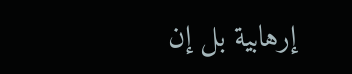إرهابية بل إن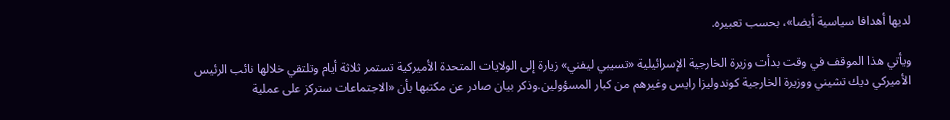لديها أهدافا سياسية أيضا»، بحسب تعبيره.

ويأتي هذا الموقف في وقت بدأت وزيرة الخارجية الإسرائيلية «تسيبي ليفني» زيارة إلى الولايات المتحدة الأميركية تستمر ثلاثة أيام وتلتقي خلالها نائب الرئيس الأميركي ديك تشيني ووزيرة الخارجية كوندوليزا رايس وغيرهم من كبار المسؤولين.وذكر بيان صادر عن مكتبها بأن «الاجتماعات ستركز على عملية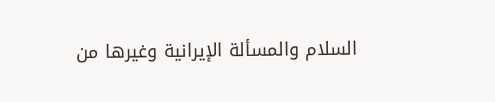السلام والمسألة الإيرانية وغيرها من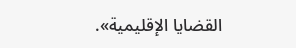القضايا الإقليمية».